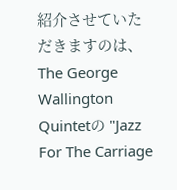紹介させていただきますのは、 The George Wallington Quintetの "Jazz For The Carriage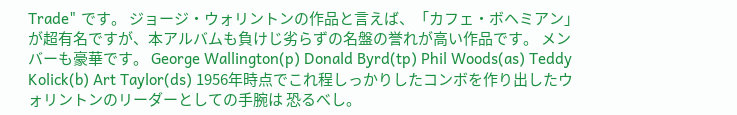Trade" です。 ジョージ・ウォリントンの作品と言えば、「カフェ・ボヘミアン」が超有名ですが、本アルバムも負けじ劣らずの名盤の誉れが高い作品です。 メンバーも豪華です。 George Wallington(p) Donald Byrd(tp) Phil Woods(as) Teddy Kolick(b) Art Taylor(ds) 1956年時点でこれ程しっかりしたコンボを作り出したウォリントンのリーダーとしての手腕は 恐るべし。